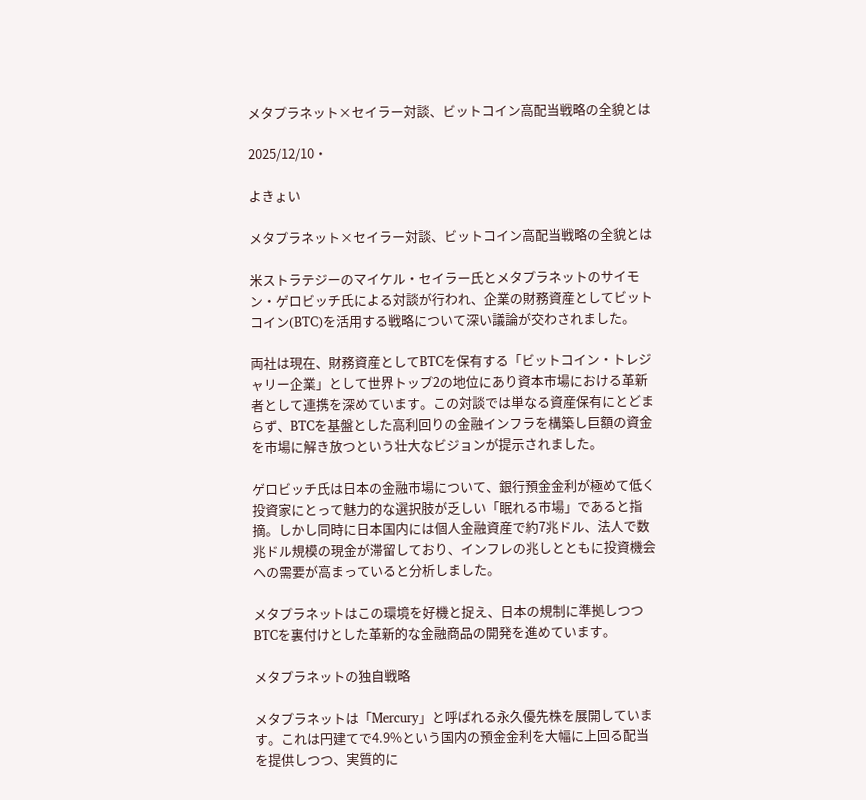メタプラネット×セイラー対談、ビットコイン高配当戦略の全貌とは

2025/12/10・

よきょい

メタプラネット×セイラー対談、ビットコイン高配当戦略の全貌とは

米ストラテジーのマイケル・セイラー氏とメタプラネットのサイモン・ゲロビッチ氏による対談が行われ、企業の財務資産としてビットコイン(BTC)を活用する戦略について深い議論が交わされました。

両社は現在、財務資産としてBTCを保有する「ビットコイン・トレジャリー企業」として世界トップ2の地位にあり資本市場における革新者として連携を深めています。この対談では単なる資産保有にとどまらず、BTCを基盤とした高利回りの金融インフラを構築し巨額の資金を市場に解き放つという壮大なビジョンが提示されました。

ゲロビッチ氏は日本の金融市場について、銀行預金金利が極めて低く投資家にとって魅力的な選択肢が乏しい「眠れる市場」であると指摘。しかし同時に日本国内には個人金融資産で約7兆ドル、法人で数兆ドル規模の現金が滞留しており、インフレの兆しとともに投資機会への需要が高まっていると分析しました。

メタプラネットはこの環境を好機と捉え、日本の規制に準拠しつつBTCを裏付けとした革新的な金融商品の開発を進めています。

メタプラネットの独自戦略

メタプラネットは「Mercury」と呼ばれる永久優先株を展開しています。これは円建てで4.9%という国内の預金金利を大幅に上回る配当を提供しつつ、実質的に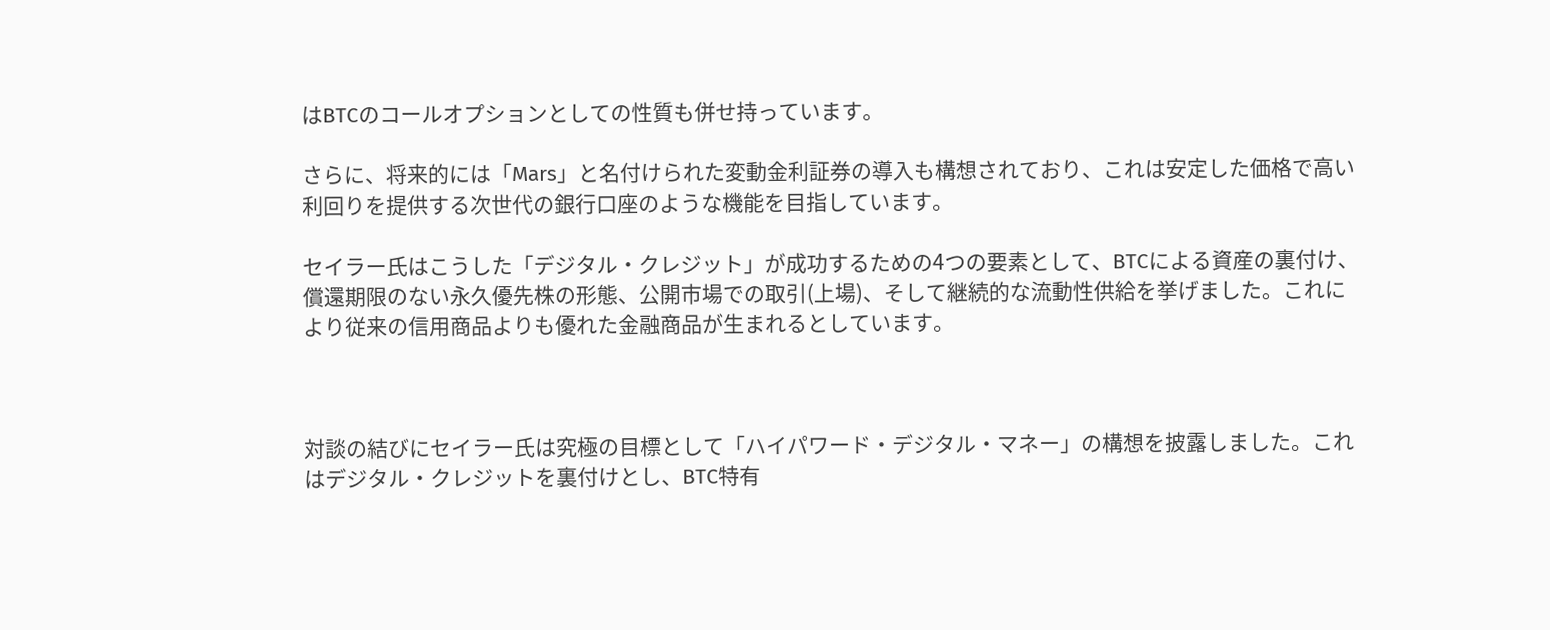はBTCのコールオプションとしての性質も併せ持っています。

さらに、将来的には「Mars」と名付けられた変動金利証券の導入も構想されており、これは安定した価格で高い利回りを提供する次世代の銀行口座のような機能を目指しています。

セイラー氏はこうした「デジタル・クレジット」が成功するための4つの要素として、BTCによる資産の裏付け、償還期限のない永久優先株の形態、公開市場での取引(上場)、そして継続的な流動性供給を挙げました。これにより従来の信用商品よりも優れた金融商品が生まれるとしています。



対談の結びにセイラー氏は究極の目標として「ハイパワード・デジタル・マネー」の構想を披露しました。これはデジタル・クレジットを裏付けとし、BTC特有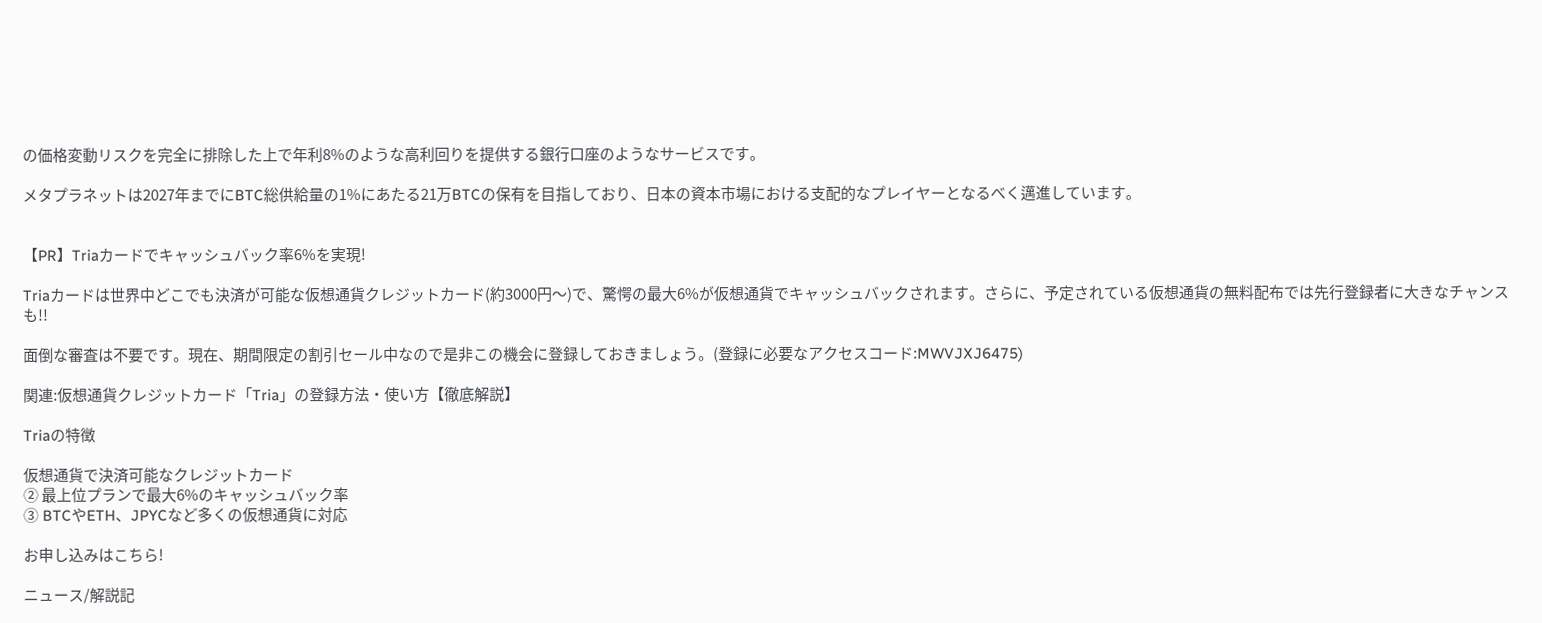の価格変動リスクを完全に排除した上で年利8%のような高利回りを提供する銀行口座のようなサービスです。

メタプラネットは2027年までにBTC総供給量の1%にあたる21万BTCの保有を目指しており、日本の資本市場における支配的なプレイヤーとなるべく邁進しています。


【PR】Triaカードでキャッシュバック率6%を実現!

Triaカードは世界中どこでも決済が可能な仮想通貨クレジットカード(約3000円〜)で、驚愕の最大6%が仮想通貨でキャッシュバックされます。さらに、予定されている仮想通貨の無料配布では先行登録者に大きなチャンスも!!

面倒な審査は不要です。現在、期間限定の割引セール中なので是非この機会に登録しておきましょう。(登録に必要なアクセスコード:MWVJXJ6475)

関連:仮想通貨クレジットカード「Tria」の登録方法・使い方【徹底解説】

Triaの特徴

仮想通貨で決済可能なクレジットカード
② 最上位プランで最大6%のキャッシュバック率
③ BTCやETH、JPYCなど多くの仮想通貨に対応

お申し込みはこちら!

ニュース/解説記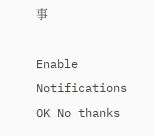事

Enable Notifications OK No thanks